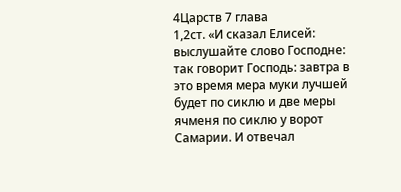4Царств 7 глава
1,2ст. «И сказал Елисей: выслушайте слово Господне: так говорит Господь: завтра в это время мера муки лучшей будет по сиклю и две меры ячменя по сиклю у ворот Самарии. И отвечал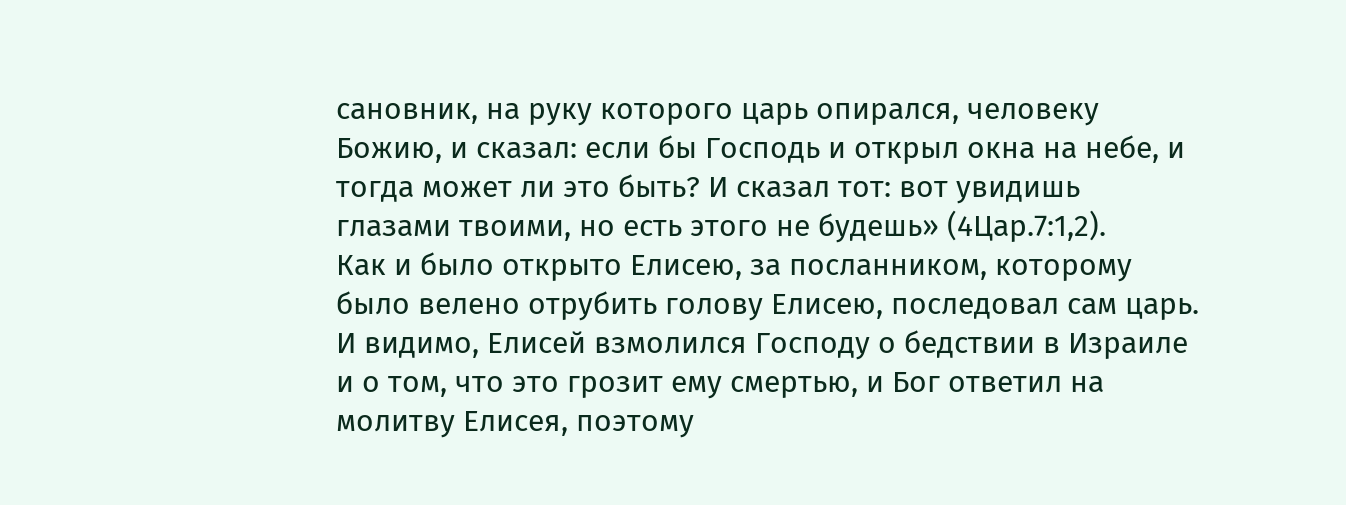сановник, на руку которого царь опирался, человеку Божию, и сказал: если бы Господь и открыл окна на небе, и тогда может ли это быть? И сказал тот: вот увидишь глазами твоими, но есть этого не будешь» (4Цар.7:1,2).
Как и было открыто Елисею, за посланником, которому было велено отрубить голову Елисею, последовал сам царь. И видимо, Елисей взмолился Господу о бедствии в Израиле и о том, что это грозит ему смертью, и Бог ответил на молитву Елисея, поэтому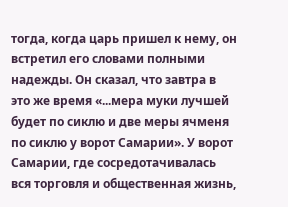тогда, когда царь пришел к нему, он встретил его словами полными надежды. Он сказал, что завтра в это же время «...мера муки лучшей будет по сиклю и две меры ячменя по сиклю у ворот Самарии». У ворот Самарии, где сосредотачивалась вся торговля и общественная жизнь,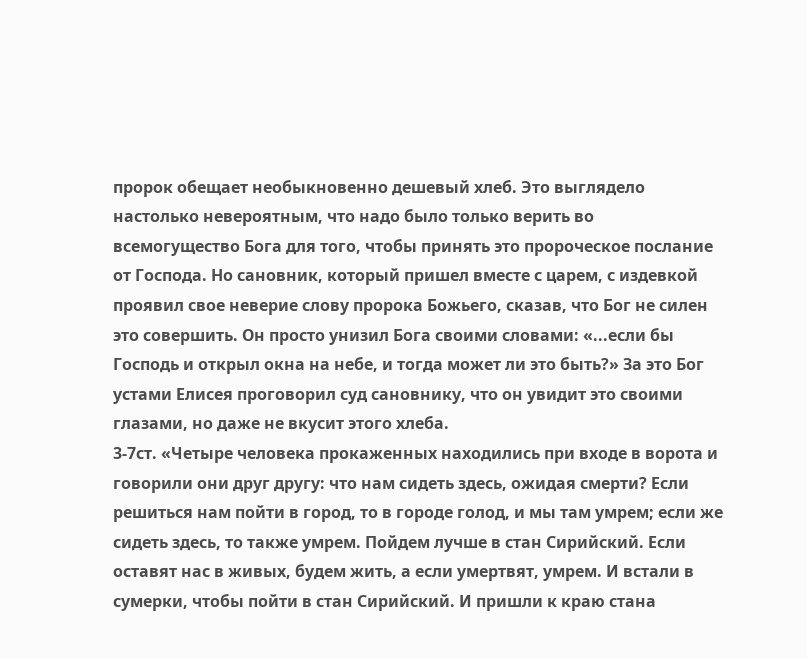пророк обещает необыкновенно дешевый хлеб. Это выглядело настолько невероятным, что надо было только верить во всемогущество Бога для того, чтобы принять это пророческое послание от Господа. Но сановник, который пришел вместе с царем, с издевкой проявил свое неверие слову пророка Божьего, сказав, что Бог не силен это совершить. Он просто унизил Бога своими словами: «...если бы Господь и открыл окна на небе, и тогда может ли это быть?» За это Бог устами Елисея проговорил суд сановнику, что он увидит это своими глазами, но даже не вкусит этого хлеба.
3-7ст. «Четыре человека прокаженных находились при входе в ворота и говорили они друг другу: что нам сидеть здесь, ожидая смерти? Если решиться нам пойти в город, то в городе голод, и мы там умрем; если же сидеть здесь, то также умрем. Пойдем лучше в стан Сирийский. Если оставят нас в живых, будем жить, а если умертвят, умрем. И встали в сумерки, чтобы пойти в стан Сирийский. И пришли к краю стана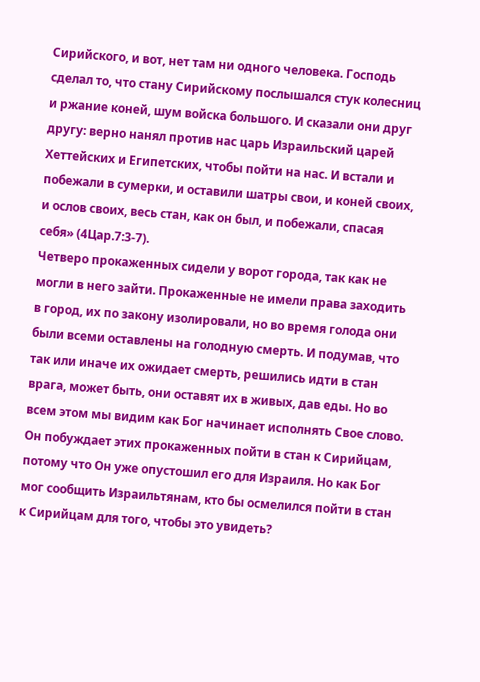Сирийского, и вот, нет там ни одного человека. Господь сделал то, что стану Сирийскому послышался стук колесниц и ржание коней, шум войска большого. И сказали они друг другу: верно нанял против нас царь Израильский царей Хеттейских и Египетских, чтобы пойти на нас. И встали и побежали в сумерки, и оставили шатры свои, и коней своих, и ослов своих, весь стан, как он был, и побежали, спасая себя» (4Цар.7:3-7).
Четверо прокаженных сидели у ворот города, так как не могли в него зайти. Прокаженные не имели права заходить в город, их по закону изолировали, но во время голода они были всеми оставлены на голодную смерть. И подумав, что так или иначе их ожидает смерть, решились идти в стан врага, может быть, они оставят их в живых, дав еды. Но во всем этом мы видим как Бог начинает исполнять Свое слово. Он побуждает этих прокаженных пойти в стан к Сирийцам, потому что Он уже опустошил его для Израиля. Но как Бог мог сообщить Израильтянам, кто бы осмелился пойти в стан к Сирийцам для того, чтобы это увидеть?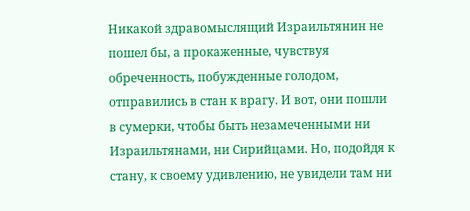Никакой здравомыслящий Израильтянин не пошел бы, а прокаженные, чувствуя обреченность, побужденные голодом, отправились в стан к врагу. И вот, они пошли в сумерки, чтобы быть незамеченными ни Израильтянами, ни Сирийцами. Но, подойдя к стану, к своему удивлению, не увидели там ни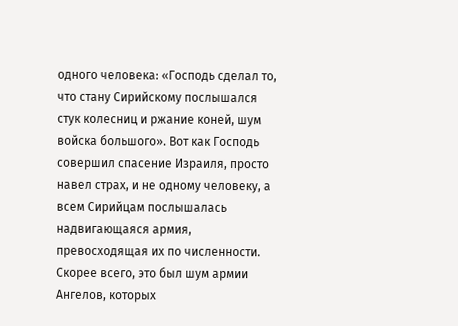одного человека: «Господь сделал то, что стану Сирийскому послышался стук колесниц и ржание коней, шум войска большого». Вот как Господь совершил спасение Израиля, просто навел страх, и не одному человеку, а всем Сирийцам послышалась надвигающаяся армия, превосходящая их по численности. Скорее всего, это был шум армии Ангелов, которых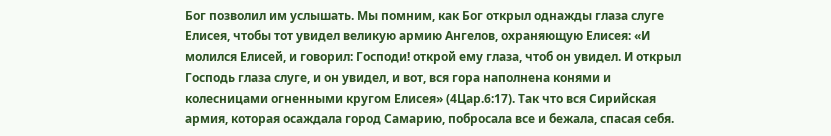Бог позволил им услышать. Мы помним, как Бог открыл однажды глаза слуге Елисея, чтобы тот увидел великую армию Ангелов, охраняющую Елисея: «И молился Елисей, и говорил: Господи! открой ему глаза, чтоб он увидел. И открыл Господь глаза слуге, и он увидел, и вот, вся гора наполнена конями и колесницами огненными кругом Елисея» (4Цар.6:17). Так что вся Сирийская армия, которая осаждала город Самарию, побросала все и бежала, спасая себя.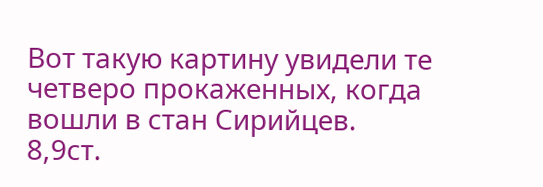Вот такую картину увидели те четверо прокаженных, когда вошли в стан Сирийцев.
8,9ст.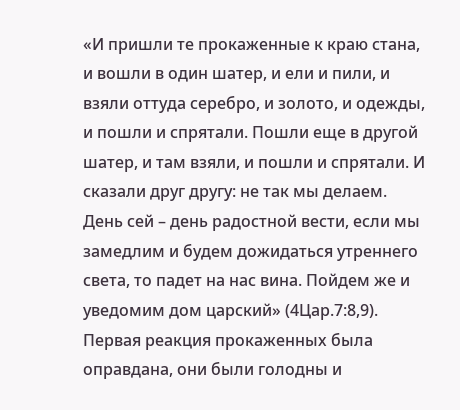«И пришли те прокаженные к краю стана, и вошли в один шатер, и ели и пили, и взяли оттуда серебро, и золото, и одежды, и пошли и спрятали. Пошли еще в другой шатер, и там взяли, и пошли и спрятали. И сказали друг другу: не так мы делаем. День сей – день радостной вести, если мы замедлим и будем дожидаться утреннего света, то падет на нас вина. Пойдем же и уведомим дом царский» (4Цар.7:8,9).
Первая реакция прокаженных была оправдана, они были голодны и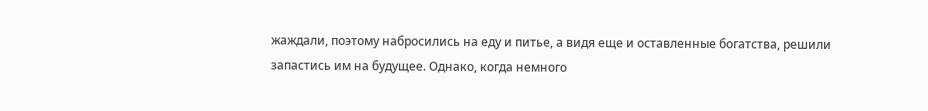жаждали, поэтому набросились на еду и питье, а видя еще и оставленные богатства, решили запастись им на будущее. Однако, когда немного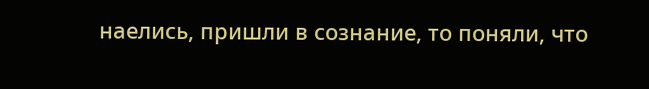наелись, пришли в сознание, то поняли, что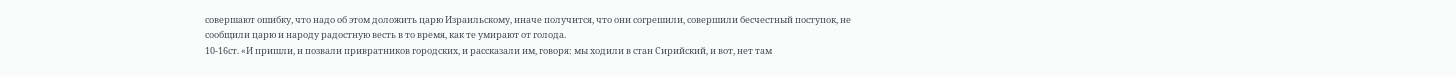совершают ошибку, что надо об этом доложить царю Израильскому, иначе получится, что они согрешили, совершили бесчестный поступок, не сообщили царю и народу радостную весть в то время, как те умирают от голода.
10-16ст. «И пришли, и позвали привратников городских, и рассказали им, говоря: мы ходили в стан Сирийский, и вот, нет там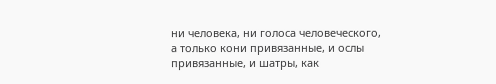ни человека, ни голоса человеческого, а только кони привязанные, и ослы привязанные, и шатры, как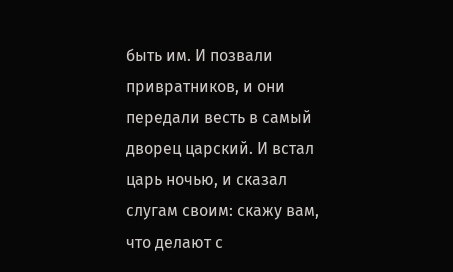быть им. И позвали привратников, и они передали весть в самый дворец царский. И встал царь ночью, и сказал слугам своим: скажу вам, что делают с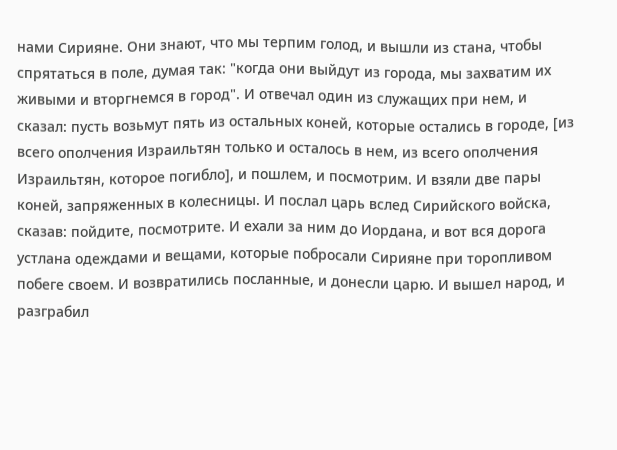нами Сирияне. Они знают, что мы терпим голод, и вышли из стана, чтобы спрятаться в поле, думая так: "когда они выйдут из города, мы захватим их живыми и вторгнемся в город". И отвечал один из служащих при нем, и сказал: пусть возьмут пять из остальных коней, которые остались в городе, [из всего ополчения Израильтян только и осталось в нем, из всего ополчения Израильтян, которое погибло], и пошлем, и посмотрим. И взяли две пары коней, запряженных в колесницы. И послал царь вслед Сирийского войска, сказав: пойдите, посмотрите. И ехали за ним до Иордана, и вот вся дорога устлана одеждами и вещами, которые побросали Сирияне при торопливом побеге своем. И возвратились посланные, и донесли царю. И вышел народ, и разграбил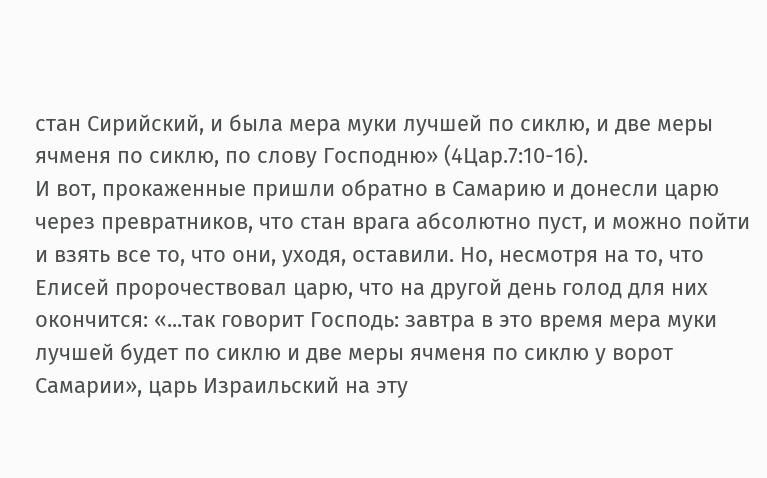стан Сирийский, и была мера муки лучшей по сиклю, и две меры ячменя по сиклю, по слову Господню» (4Цар.7:10-16).
И вот, прокаженные пришли обратно в Самарию и донесли царю через превратников, что стан врага абсолютно пуст, и можно пойти и взять все то, что они, уходя, оставили. Но, несмотря на то, что Елисей пророчествовал царю, что на другой день голод для них окончится: «...так говорит Господь: завтра в это время мера муки лучшей будет по сиклю и две меры ячменя по сиклю у ворот Самарии», царь Израильский на эту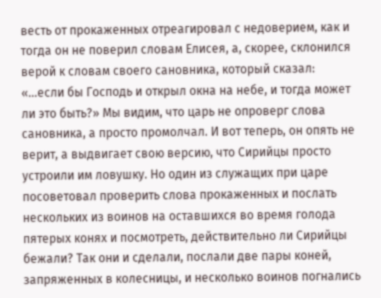весть от прокаженных отреагировал с недоверием, как и тогда он не поверил словам Елисея, а, скорее, склонился верой к словам своего сановника, который сказал: «...если бы Господь и открыл окна на небе, и тогда может ли это быть?» Мы видим, что царь не опроверг слова сановника, а просто промолчал. И вот теперь, он опять не верит, а выдвигает свою версию, что Сирийцы просто устроили им ловушку. Но один из служащих при царе посоветовал проверить слова прокаженных и послать нескольких из воинов на оставшихся во время голода пятерых конях и посмотреть, действительно ли Сирийцы бежали? Так они и сделали, послали две пары коней, запряженных в колесницы, и несколько воинов погнались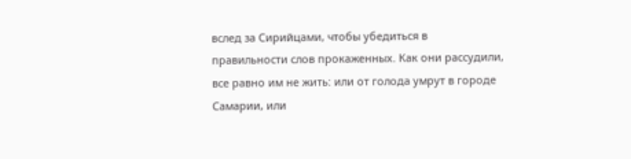вслед за Сирийцами, чтобы убедиться в правильности слов прокаженных. Как они рассудили, все равно им не жить: или от голода умрут в городе Самарии, или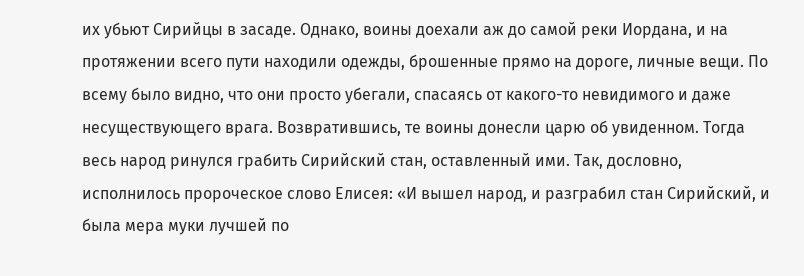их убьют Сирийцы в засаде. Однако, воины доехали аж до самой реки Иордана, и на протяжении всего пути находили одежды, брошенные прямо на дороге, личные вещи. По всему было видно, что они просто убегали, спасаясь от какого-то невидимого и даже несуществующего врага. Возвратившись, те воины донесли царю об увиденном. Тогда весь народ ринулся грабить Сирийский стан, оставленный ими. Так, дословно, исполнилось пророческое слово Елисея: «И вышел народ, и разграбил стан Сирийский, и была мера муки лучшей по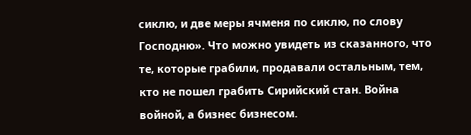сиклю, и две меры ячменя по сиклю, по слову Господню». Что можно увидеть из сказанного, что те, которые грабили, продавали остальным, тем, кто не пошел грабить Сирийский стан. Война войной, а бизнес бизнесом.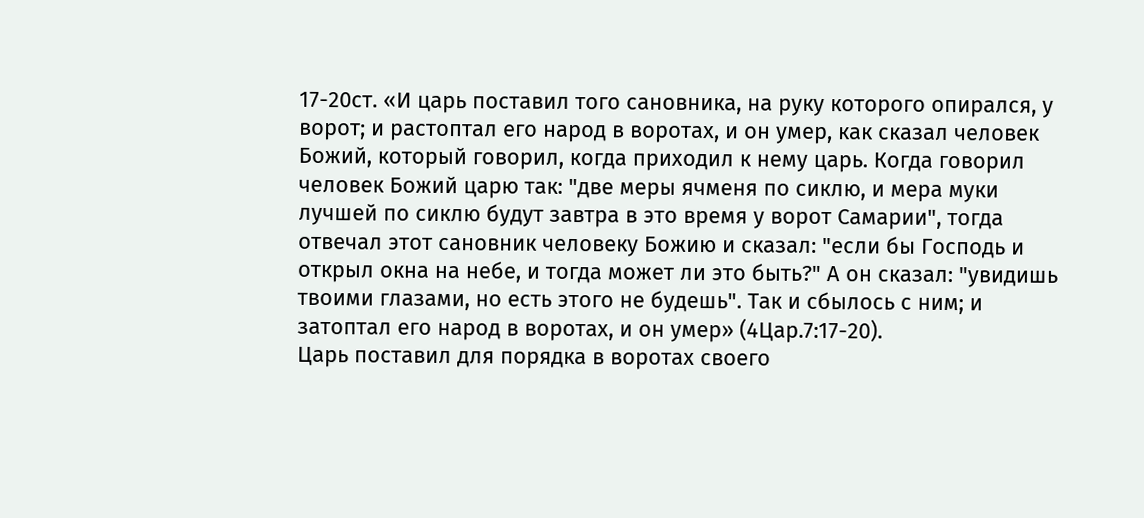17-20ст. «И царь поставил того сановника, на руку которого опирался, у ворот; и растоптал его народ в воротах, и он умер, как сказал человек Божий, который говорил, когда приходил к нему царь. Когда говорил человек Божий царю так: "две меры ячменя по сиклю, и мера муки лучшей по сиклю будут завтра в это время у ворот Самарии", тогда отвечал этот сановник человеку Божию и сказал: "если бы Господь и открыл окна на небе, и тогда может ли это быть?" А он сказал: "увидишь твоими глазами, но есть этого не будешь". Так и сбылось с ним; и затоптал его народ в воротах, и он умер» (4Цар.7:17-20).
Царь поставил для порядка в воротах своего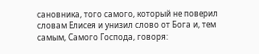сановника, того самого, который не поверил словам Елисея и унизил слово от Бога и, тем самым, Самого Господа, говоря: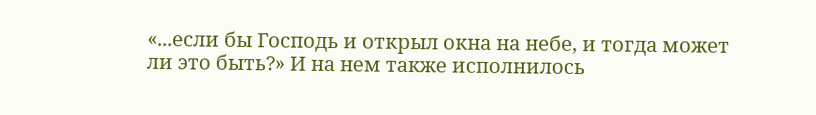«...если бы Господь и открыл окна на небе, и тогда может ли это быть?» И на нем также исполнилось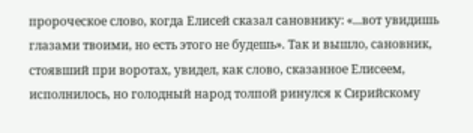пророческое слово, когда Елисей сказал сановнику: «...вот увидишь глазами твоими, но есть этого не будешь». Так и вышло, сановник, стоявший при воротах, увидел, как слово, сказанное Елисеем, исполнилось, но голодный народ толпой ринулся к Сирийскому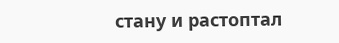стану и растоптал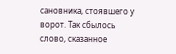сановника, стоявшего у ворот. Так сбылось слово, сказанное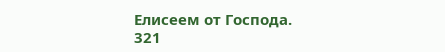Елисеем от Господа.
321